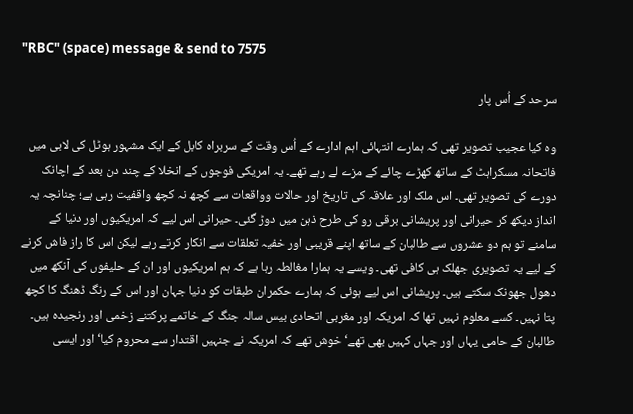"RBC" (space) message & send to 7575

سرحد کے اُس پار

وہ کیا عجیب تصویر تھی کہ ہمارے انتہائی اہم ادارے کے اُس وقت کے سربراہ کابل کے ایک مشہور ہوٹل کی لابی میں فاتحانہ مسکراہٹ کے ساتھ کھڑے چائے کے مزے لے رہے تھے۔ یہ امریکی فوجوں کے انخلا کے چند دن بعد کے اچانک دورے کی تصویر تھی۔ اس ملک اور علاقہ کی تاریخ اور حالات وواقعات سے کچھ نہ کچھ واقفیت رہی ہے؛ چنانچہ یہ انداز دیکھ کر حیرانی اور پریشانی برقی رو کی طرح ذہن میں دوڑ گئی۔ حیرانی اس لیے کہ امریکیوں اور دنیا کے سامنے تو ہم دو عشروں سے طالبان کے ساتھ اپنے قریبی اور خفیہ تعلقات سے انکار کرتے رہے لیکن اس کا راز فاش کرنے کے لیے یہ تصویری جھلک ہی کافی تھی۔ ویسے یہ ہمارا مغالطہ رہا ہے کہ ہم امریکیوں اور ان کے حلیفوں کی آنکھ میں دھول جھونک سکتے ہیں۔ پریشانی اس لیے ہوئی کہ ہمارے حکمران طبقات کو دنیا جہان اور اس کے رنگ ڈھنگ کا کچھ پتا نہیں۔ کسے معلوم نہیں تھا کہ امریکہ اور مغربی اتحادی بیس سالہ جنگ کے خاتمے پرکتنے زخمی اور رنجیدہ ہیں۔ طالبان کے حامی یہاں اور جہاں کہیں بھی تھے‘ خوش تھے کہ امریکہ نے جنہیں اقتدار سے محروم کیا‘ اور ایسی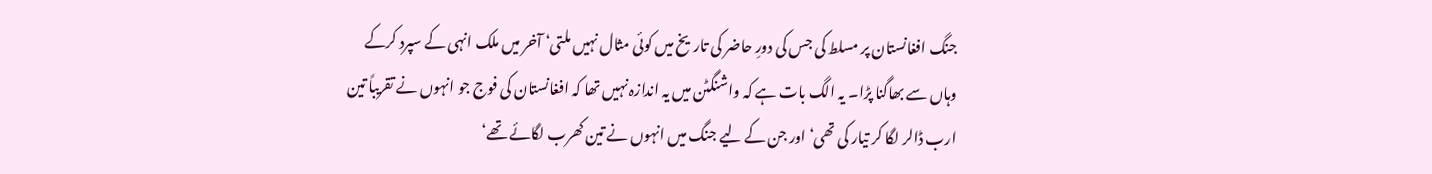جنگ افغانستان پر مسلط کی جس کی دورِ حاضر کی تاریخ میں کوئی مثال نہیں ملتی‘ آخر میں ملک انہی کے سپرد کرکے وہاں سے بھاگنا پڑا۔ یہ الگ بات ہے کہ واشنگٹن میں یہ اندازہ نہیں تھا کہ افغانستان کی فوج جو انہوں نے تقریباً تین ارب ڈالر لگا کر تیار کی تھی‘ اور جن کے لیے جنگ میں انہوں نے تین کھرب لگائے تھے‘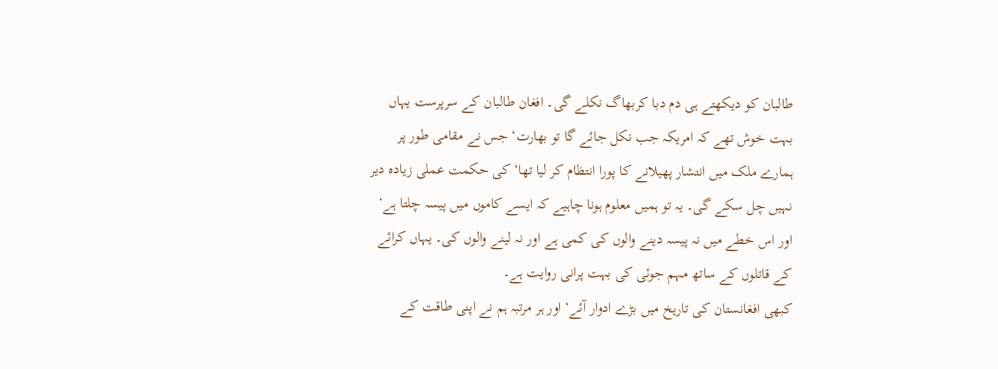طالبان کو دیکھتے ہی دم دبا کربھاگ نکلے گی۔ افغان طالبان کے سرپرست یہاں بہت خوش تھے کہ امریکہ جب نکل جائے گا تو بھارت‘ جس نے مقامی طور پر ہمارے ملک میں انتشار پھیلانے کا پورا انتظام کر لیا تھا‘ کی حکمت عملی زیادہ دیر نہیں چل سکے گی۔ یہ تو ہمیں معلوم ہونا چاہیے کہ ایسے کاموں میں پیسہ چلتا ہے‘ اور اس خطے میں نہ پیسہ دینے والوں کی کمی ہے اور نہ لینے والوں کی۔ یہاں کرائے کے قاتلوں کے ساتھ مہم جوئی کی بہت پرانی روایت ہے۔
کبھی افغانستان کی تاریخ میں بڑے ادوار آئے‘ اور ہر مرتبہ ہم نے اپنی طاقت کے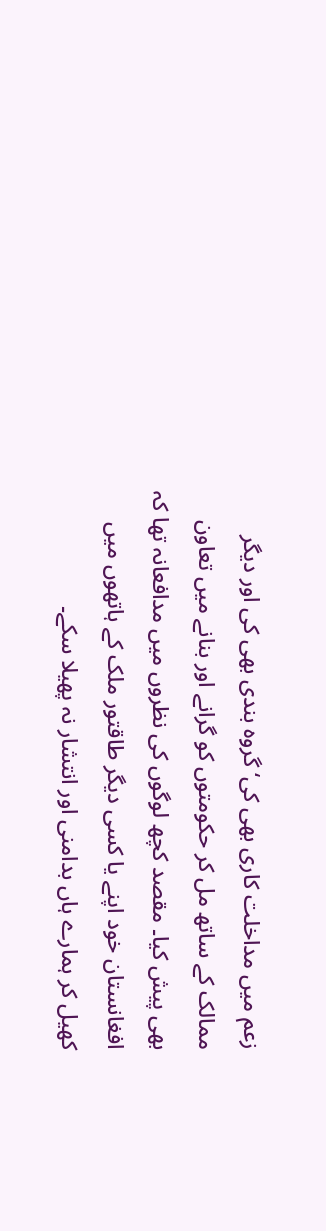زعم میں مداخلت کاری بھی کی‘ گروہ بندی بھی کی اور دیگر ممالک کے ساتھ مل کر حکومتوں کو گرانے اور بنانے میں تعاون بھی پیش کیا۔ مقصد کچھ لوگوں کی نظروں میں مدافعانہ تھا کہ افغانستان خود اپنے یا کسی دیگر طاقتور ملک کے ہاتھوں میں کھیل کر ہمارے ہاں بدامنی اور انتشار نہ پھیلا سکے۔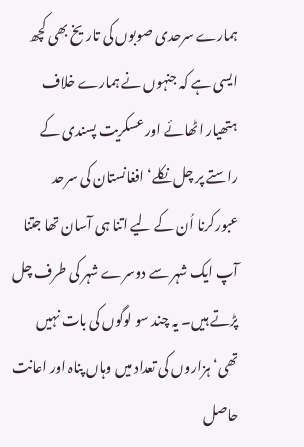ہمارے سرحدی صوبوں کی تاریخ بھی کچھ ایسی ہے کہ جنہوں نے ہمارے خلاف ہتھیار اٹھائے اور عسکریت پسندی کے راستے پر چل نکلے‘ افغانستان کی سرحد عبورکرنا اُن کے لیے اتنا ہی آسان تھا جتنا آپ ایک شہر سے دوسرے شہر کی طرف چل پڑتے ہیں۔ یہ چند سو لوگوں کی بات نہیں تھی‘ ہزاروں کی تعداد میں وہاں پناہ اور اعانت حاصل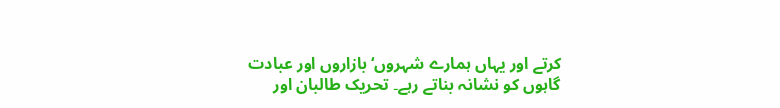کرتے اور یہاں ہمارے شہروں‘ بازاروں اور عبادت گاہوں کو نشانہ بناتے رہے۔ تحریک طالبان اور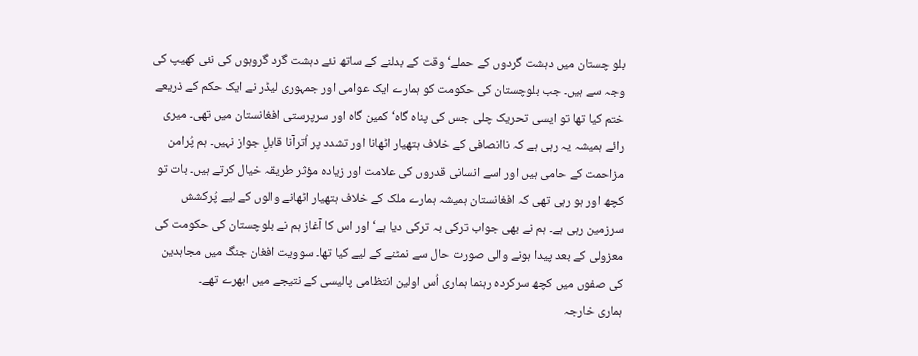بلو چستان میں دہشت گردوں کے حملے‘ وقت کے بدلنے کے ساتھ نئے دہشت گرد گروہوں کی نئی کھیپ کی وجہ سے ہیں۔ جب بلوچستان کی حکومت کو ہمارے ایک عوامی اور جمہوری لیڈر نے ایک حکم کے ذریعے ختم کیا تھا تو ایسی تحریک چلی جس کی پناہ گاہ‘ کمین گاہ اور سرپرستی افغانستان میں تھی۔ میری رائے ہمیشہ یہ رہی ہے کہ ناانصافی کے خلاف ہتھیار اٹھانا اور تشدد پر اُترآنا قابلِ جواز نہیں۔ ہم پُرامن مزاحمت کے حامی ہیں اور اسے انسانی قدروں کی علامت اور زیادہ مؤثر طریقہ خیال کرتے ہیں۔ بات تو کچھ اور ہو رہی تھی کہ افغانستان ہمیشہ ہمارے ملک کے خلاف ہتھیار اٹھانے والوں کے لیے پُرکشش سرزمین رہی ہے۔ ہم نے بھی جواب ترکی بہ ترکی دیا ہے‘ اور اس کا آغاز ہم نے بلوچستان کی حکومت کی معزولی کے بعد پیدا ہونے والی صورت حال سے نمٹنے کے لیے کیا تھا۔ سوویت افغان جنگ میں مجاہدین کی صفوں میں کچھ سرکردہ رہنما ہماری اُس اولین انتظامی پالیسی کے نتیجے میں ابھرے تھے۔
ہماری خارجہ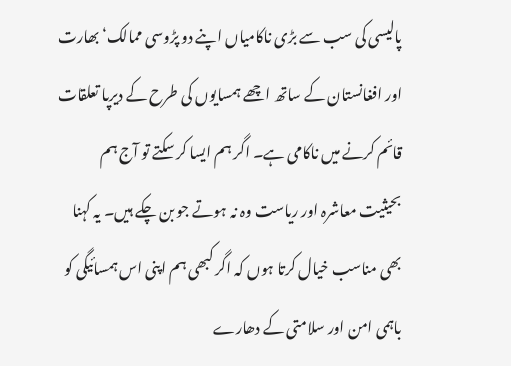پالیسی کی سب سے بڑی ناکامیاں اپنے دو پڑوسی ممالک‘ بھارت اور افغانستان کے ساتھ اچھے ہمسایوں کی طرح کے دیرپا تعلقات قائم کرنے میں ناکامی ہے۔ اگر ہم ایسا کر سکتے تو آج ہم بحیثیت معاشرہ اور ریاست وہ نہ ہوتے جو بن چکے ہیں۔ یہ کہنا بھی مناسب خیال کرتا ہوں کہ اگر کبھی ہم اپنی اس ہمسائیگی کو باہمی امن اور سلامتی کے دھارے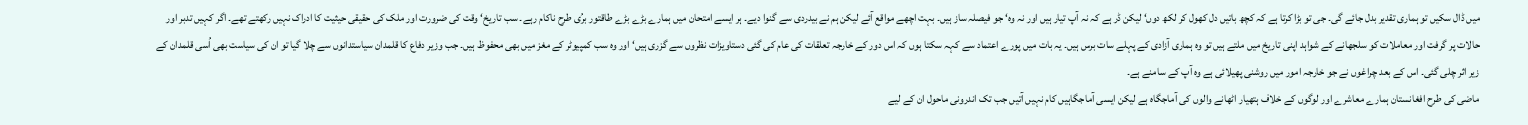میں ڈال سکیں تو ہماری تقدیر بدل جائے گی۔ جی تو بڑا کرتا ہے کہ کچھ باتیں دل کھول کر لکھ دوں‘ لیکن ڈر ہے کہ نہ آپ تیار ہیں اور نہ وہ‘ جو فیصلہ ساز ہیں۔ بہت اچھے مواقع آئے لیکن ہم نے بیدردی سے گنوا دیے۔ ہر ایسے امتحان میں ہمارے بڑے بڑے طاقتور برُی طرح ناکام رہے۔ سب تاریخ‘ وقت کی ضرورت اور ملک کی حقیقی حیثیت کا ادراک نہیں رکھتے تھے۔ اگر کہیں تدبر اور حالات پر گرفت اور معاملات کو سلجھانے کے شواہد اپنی تاریخ میں ملتے ہیں تو وہ ہماری آزادی کے پہلے سات برس ہیں۔ یہ بات میں پورے اعتماد سے کہہ سکتا ہوں کہ اس دور کے خارجہ تعلقات کی عام کی گئی دستاویزات نظروں سے گزری ہیں‘ اور وہ سب کمپیوٹر کے مغز میں بھی محفوظ ہیں۔ جب وزیر دفاع کا قلمدان سیاستدانوں سے چلا گیا تو ان کی سیاست بھی اُسی قلمدان کے زیر اثر چلی گئی۔ اس کے بعد چراغوں نے جو خارجہ امور میں روشنی پھیلائی ہے وہ آپ کے سامنے ہے۔
ماضی کی طرح افغانستان ہمارے معاشرے اور لوگوں کے خلاف ہتھیار اٹھانے والوں کی آماجگاہ ہے لیکن ایسی آماجگاہیں کام نہیں آتیں جب تک اندرونی ماحول ان کے لیے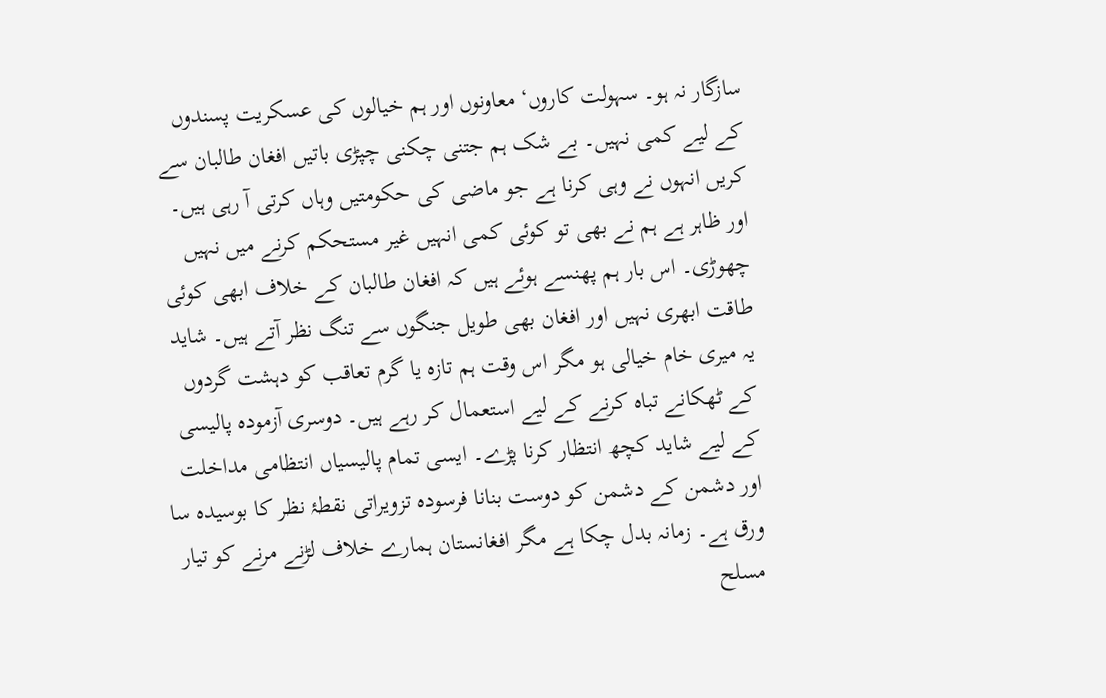سازگار نہ ہو۔ سہولت کاروں‘ معاونوں اور ہم خیالوں کی عسکریت پسندوں کے لیے کمی نہیں۔ بے شک ہم جتنی چکنی چپڑی باتیں افغان طالبان سے کریں انہوں نے وہی کرنا ہے جو ماضی کی حکومتیں وہاں کرتی آ رہی ہیں۔ اور ظاہر ہے ہم نے بھی تو کوئی کمی انہیں غیر مستحکم کرنے میں نہیں چھوڑی۔ اس بار ہم پھنسے ہوئے ہیں کہ افغان طالبان کے خلاف ابھی کوئی طاقت ابھری نہیں اور افغان بھی طویل جنگوں سے تنگ نظر آتے ہیں۔ شاید یہ میری خام خیالی ہو مگر اس وقت ہم تازہ یا گرم تعاقب کو دہشت گردوں کے ٹھکانے تباہ کرنے کے لیے استعمال کر رہے ہیں۔ دوسری آزمودہ پالیسی کے لیے شاید کچھ انتظار کرنا پڑے۔ ایسی تمام پالیسیاں انتظامی مداخلت اور دشمن کے دشمن کو دوست بنانا فرسودہ تزویراتی نقطۂ نظر کا بوسیدہ سا ورق ہے۔ زمانہ بدل چکا ہے مگر افغانستان ہمارے خلاف لڑنے مرنے کو تیار مسلح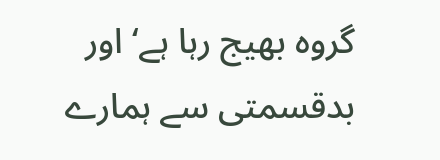گروہ بھیج رہا ہے‘ اور بدقسمتی سے ہمارے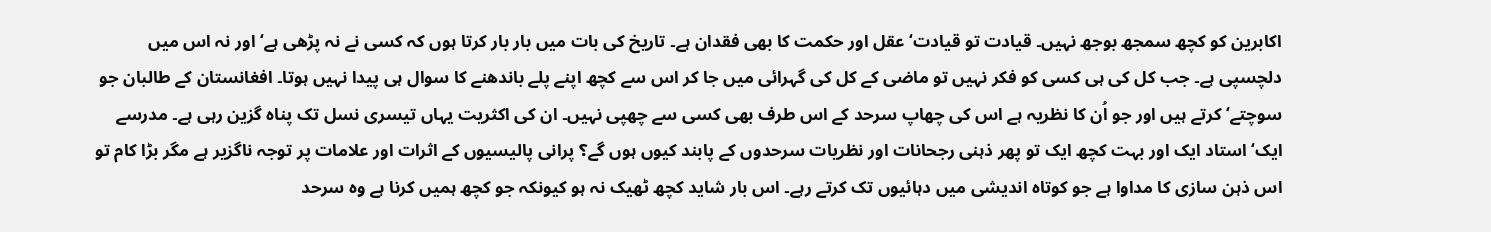اکابرین کو کچھ سمجھ بوجھ نہیں۔ قیادت تو قیادت‘ عقل اور حکمت کا بھی فقدان ہے۔ تاریخ کی بات میں بار بار کرتا ہوں کہ کسی نے نہ پڑھی ہے‘ اور نہ اس میں دلچسپی ہے۔ جب کل کی ہی کسی کو فکر نہیں تو ماضی کے کل کی گہرائی میں جا کر اس سے کچھ اپنے پلے باندھنے کا سوال ہی پیدا نہیں ہوتا۔ افغانستان کے طالبان جو سوچتے‘ کرتے ہیں اور جو اُن کا نظریہ ہے اس کی چھاپ سرحد کے اس طرف بھی کسی سے چھپی نہیں۔ ان کی اکثریت یہاں تیسری نسل تک پناہ گزین رہی ہے۔ مدرسے ایک‘ استاد ایک اور بہت کچھ ایک تو پھر ذہنی رجحانات اور نظریات سرحدوں کے پابند کیوں ہوں گے؟ پرانی پالیسیوں کے اثرات اور علامات پر توجہ ناگزیر ہے مگر بڑا کام تو اس ذہن سازی کا مداوا ہے جو کوتاہ اندیشی میں دہائیوں تک کرتے رہے۔ اس بار شاید کچھ ٹھیک نہ ہو کیونکہ جو کچھ ہمیں کرنا ہے وہ سرحد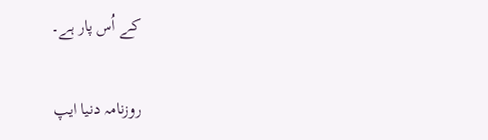کے اُس پار ہے۔

روزنامہ دنیا ایپ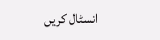انسٹال کریں